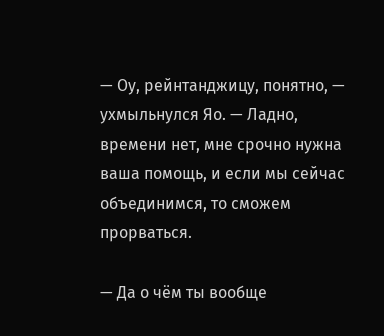— Оу, рейнтанджицу, понятно, — ухмыльнулся Яо. — Ладно, времени нет, мне срочно нужна ваша помощь, и если мы сейчас объединимся, то сможем прорваться.

— Да о чём ты вообще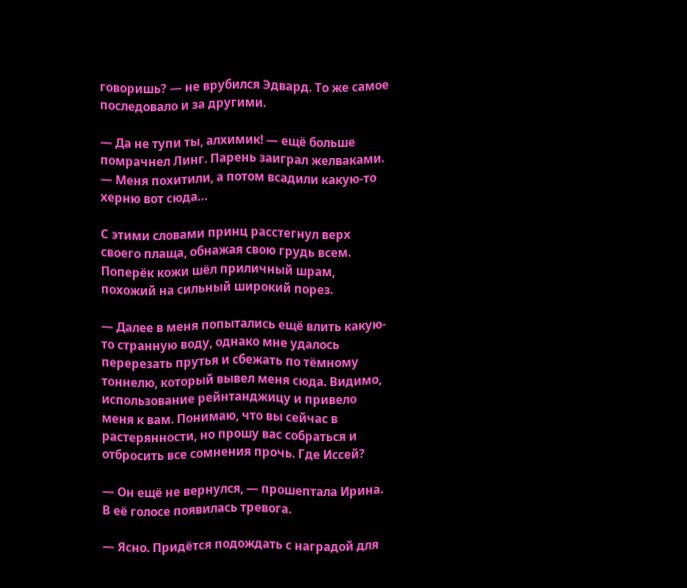говоришь? — не врубился Эдвард. То же самое последовало и за другими.

— Да не тупи ты, алхимик! — ещё больше помрачнел Линг. Парень заиграл желваками. — Меня похитили, а потом всадили какую-то херню вот сюда…

С этими словами принц расстегнул верх своего плаща, обнажая свою грудь всем. Поперёк кожи шёл приличный шрам, похожий на сильный широкий порез.

— Далее в меня попытались ещё влить какую-то странную воду, однако мне удалось перерезать прутья и сбежать по тёмному тоннелю, который вывел меня сюда. Видимо, использование рейнтанджицу и привело меня к вам. Понимаю, что вы сейчас в растерянности, но прошу вас собраться и отбросить все сомнения прочь. Где Иссей?

— Он ещё не вернулся, — прошептала Ирина. В её голосе появилась тревога.

— Ясно. Придётся подождать с наградой для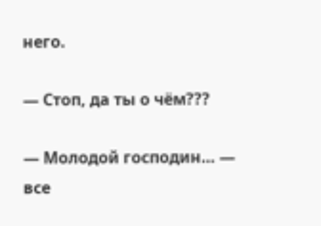него.

— Стоп, да ты о чём???

— Молодой господин… — все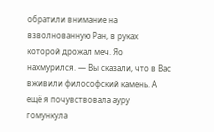обратили внимание на взволнованную Ран, в руках которой дрожал меч. Яо нахмурился. — Вы сказали, что в Вас вживили философский камень. А ещё я почувствовала ауру гомункула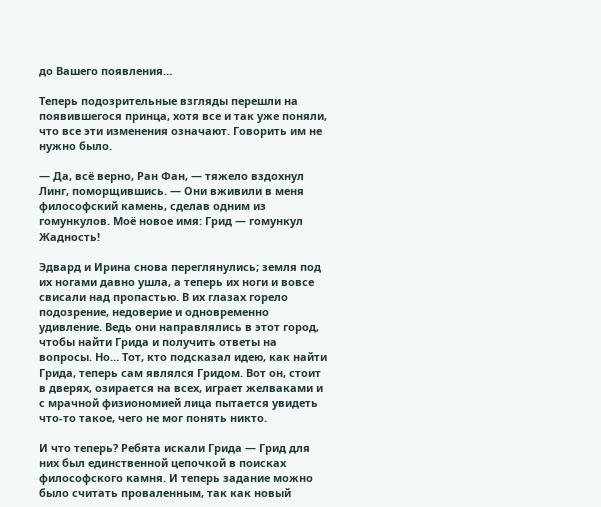до Вашего появления…

Теперь подозрительные взгляды перешли на появившегося принца, хотя все и так уже поняли, что все эти изменения означают. Говорить им не нужно было.

— Да, всё верно, Ран Фан, — тяжело вздохнул Линг, поморщившись. — Они вживили в меня философский камень, сделав одним из гомункулов. Моё новое имя: Грид — гомункул Жадность!

Эдвард и Ирина снова переглянулись; земля под их ногами давно ушла, а теперь их ноги и вовсе свисали над пропастью. В их глазах горело подозрение, недоверие и одновременно удивление. Ведь они направлялись в этот город, чтобы найти Грида и получить ответы на вопросы. Но… Тот, кто подсказал идею, как найти Грида, теперь сам являлся Гридом. Вот он, стоит в дверях, озирается на всех, играет желваками и с мрачной физиономией лица пытается увидеть что-то такое, чего не мог понять никто.

И что теперь? Ребята искали Грида — Грид для них был единственной цепочкой в поисках философского камня. И теперь задание можно было считать проваленным, так как новый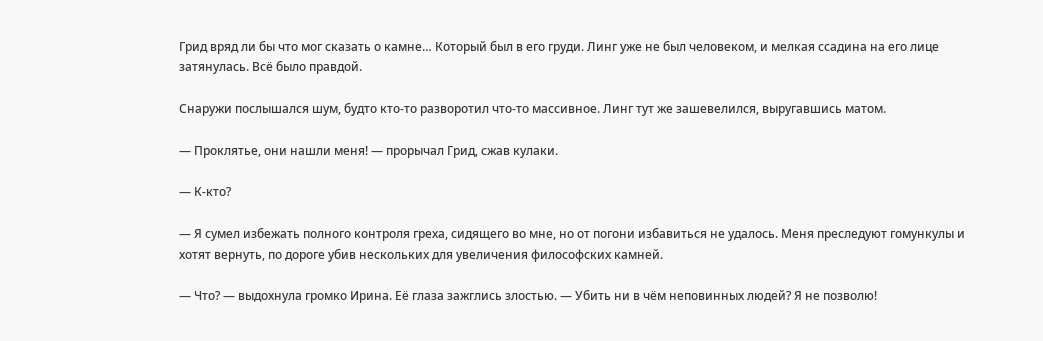Грид вряд ли бы что мог сказать о камне… Который был в его груди. Линг уже не был человеком, и мелкая ссадина на его лице затянулась. Всё было правдой.

Снаружи послышался шум, будто кто-то разворотил что-то массивное. Линг тут же зашевелился, выругавшись матом.

— Проклятье, они нашли меня! — прорычал Грид, сжав кулаки.

— К-кто?

— Я сумел избежать полного контроля греха, сидящего во мне, но от погони избавиться не удалось. Меня преследуют гомункулы и хотят вернуть, по дороге убив нескольких для увеличения философских камней.

— Что? — выдохнула громко Ирина. Её глаза зажглись злостью. — Убить ни в чём неповинных людей? Я не позволю!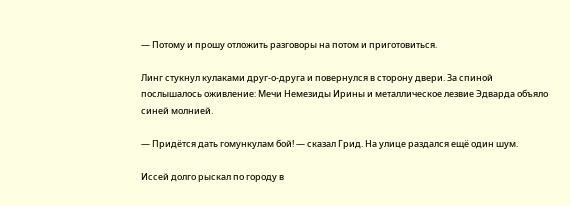— Потому и прошу отложить разговоры на потом и приготовиться.

Линг стукнул кулаками друг-о-друга и повернулся в сторону двери. За спиной послышалось оживление: Мечи Немезиды Ирины и металлическое лезвие Эдварда объяло синей молнией.

— Придётся дать гомункулам бой! — сказал Грид. На улице раздался ещё один шум.

Иссей долго рыскал по городу в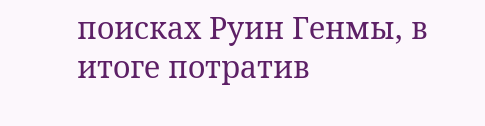поисках Руин Генмы, в итоге потратив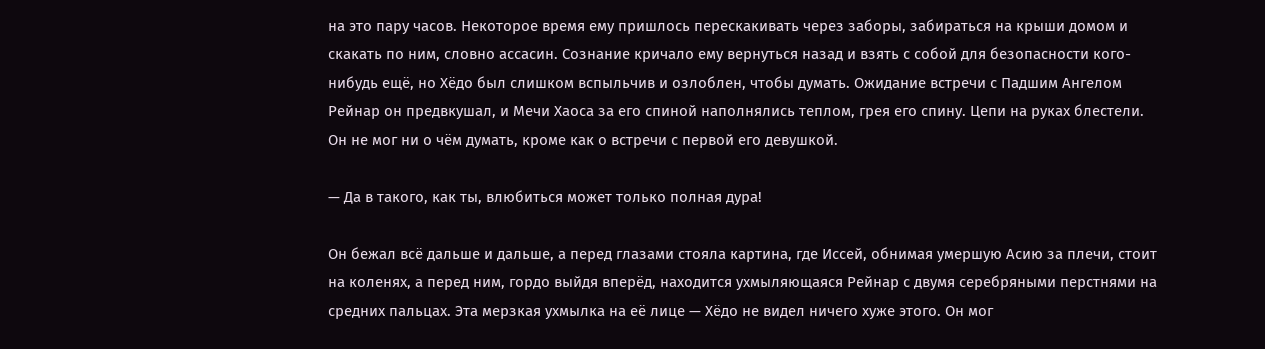на это пару часов. Некоторое время ему пришлось перескакивать через заборы, забираться на крыши домом и скакать по ним, словно ассасин. Сознание кричало ему вернуться назад и взять с собой для безопасности кого-нибудь ещё, но Хёдо был слишком вспыльчив и озлоблен, чтобы думать. Ожидание встречи с Падшим Ангелом Рейнар он предвкушал, и Мечи Хаоса за его спиной наполнялись теплом, грея его спину. Цепи на руках блестели. Он не мог ни о чём думать, кроме как о встречи с первой его девушкой.

— Да в такого, как ты, влюбиться может только полная дура!

Он бежал всё дальше и дальше, а перед глазами стояла картина, где Иссей, обнимая умершую Асию за плечи, стоит на коленях, а перед ним, гордо выйдя вперёд, находится ухмыляющаяся Рейнар с двумя серебряными перстнями на средних пальцах. Эта мерзкая ухмылка на её лице — Хёдо не видел ничего хуже этого. Он мог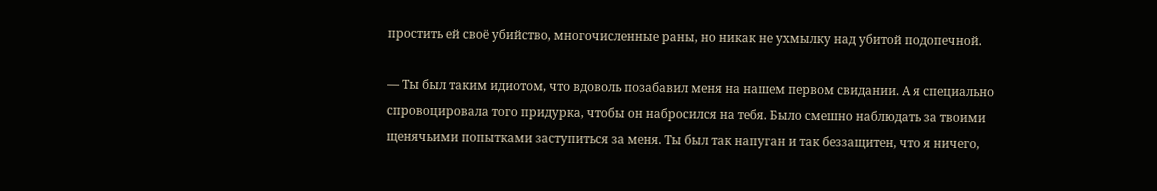простить ей своё убийство, многочисленные раны, но никак не ухмылку над убитой подопечной.

— Ты был таким идиотом, что вдоволь позабавил меня на нашем первом свидании. А я специально спровоцировала того придурка, чтобы он набросился на тебя. Было смешно наблюдать за твоими щенячьими попытками заступиться за меня. Ты был так напуган и так беззащитен, что я ничего,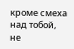кроме смеха над тобой, не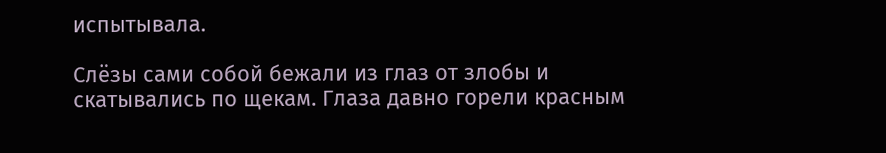испытывала.

Слёзы сами собой бежали из глаз от злобы и скатывались по щекам. Глаза давно горели красным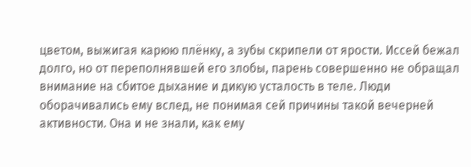цветом, выжигая карюю плёнку, а зубы скрипели от ярости. Иссей бежал долго, но от переполнявшей его злобы, парень совершенно не обращал внимание на сбитое дыхание и дикую усталость в теле. Люди оборачивались ему вслед, не понимая сей причины такой вечерней активности. Она и не знали, как ему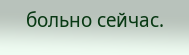больно сейчас.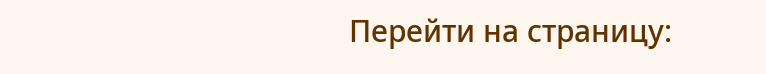Перейти на страницу: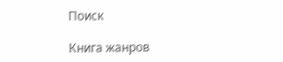Поиск

Книга жанров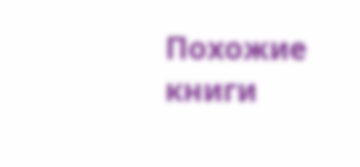Похожие книги